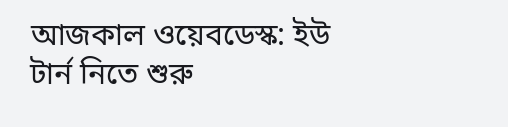আজকাল ওয়েবডেস্ক: ইউ টার্ন নিতে শুরু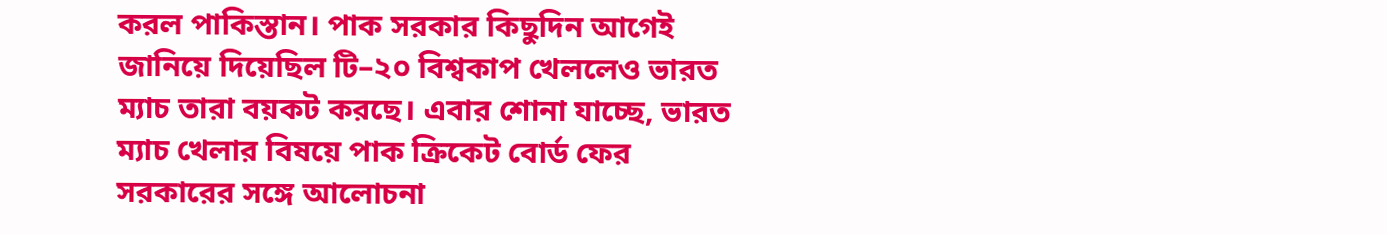করল পাকিস্তান। পাক সরকার কিছুদিন আগেই জানিয়ে দিয়েছিল টি–২০ বিশ্বকাপ খেললেও ভারত ম্যাচ তারা বয়কট করছে। এবার শোনা যাচ্ছে, ভারত ম্যাচ খেলার বিষয়ে পাক ক্রিকেট বোর্ড ফের সরকারের সঙ্গে আলোচনা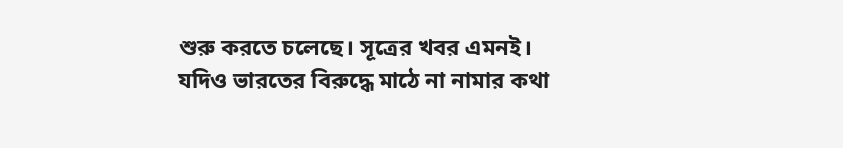শুরু করতে চলেছে। সূত্রের খবর এমনই।
যদিও ভারতের বিরুদ্ধে মাঠে না নামার কথা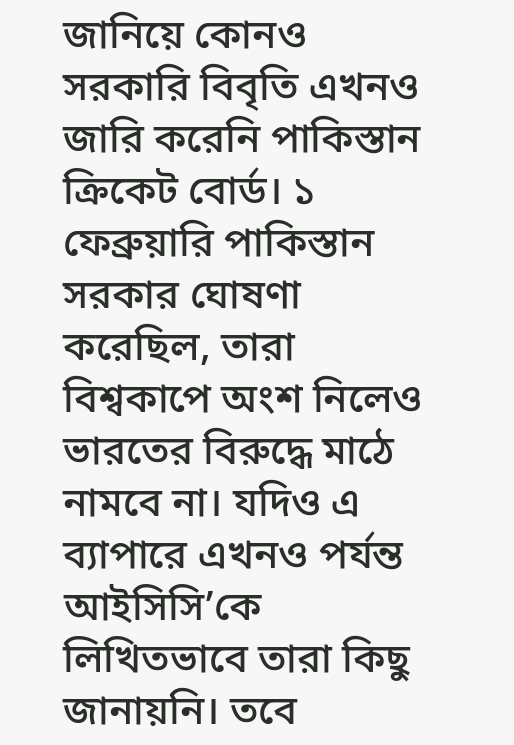জানিয়ে কোনও সরকারি বিবৃতি এখনও জারি করেনি পাকিস্তান ক্রিকেট বোর্ড। ১ ফেব্রুয়ারি পাকিস্তান সরকার ঘোষণা করেছিল, তারা বিশ্বকাপে অংশ নিলেও ভারতের বিরুদ্ধে মাঠে নামবে না। যদিও এ ব্যাপারে এখনও পর্যন্ত আইসিসি’কে লিখিতভাবে তারা কিছু জানায়নি। তবে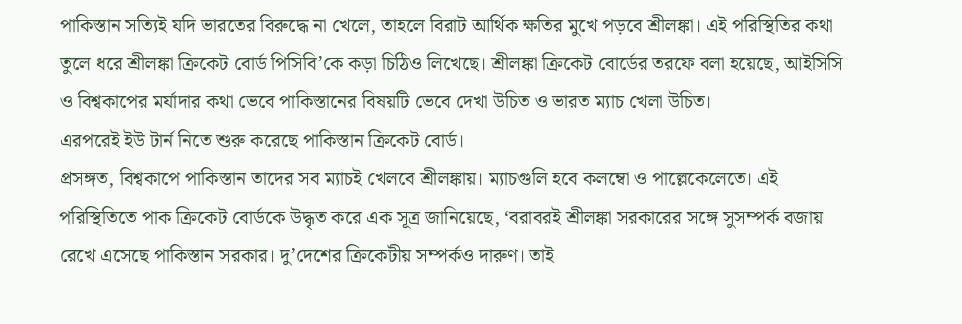পাকিস্তান সত্যিই যদি ভারতের বিরুদ্ধে না খেলে, তাহলে বিরাট আর্থিক ক্ষতির মুখে পড়বে শ্রীলঙ্কা। এই পরিস্থিতির কথা তুলে ধরে শ্রীলঙ্কা ক্রিকেট বোর্ড পিসিবি’কে কড়া চিঠিও লিখেছে। শ্রীলঙ্কা ক্রিকেট বোর্ডের তরফে বলা হয়েছে, আইসিসি ও বিশ্বকাপের মর্যাদার কথা ভেবে পাকিস্তানের বিষয়টি ভেবে দেখা উচিত ও ভারত ম্যাচ খেলা উচিত।
এরপরেই ইউ টার্ন নিতে শুরু করেছে পাকিস্তান ক্রিকেট বোর্ড।
প্রসঙ্গত, বিশ্বকাপে পাকিস্তান তাদের সব ম্যাচই খেলবে শ্রীলঙ্কায়। ম্যাচগুলি হবে কলম্বো ও পাল্লেকেলেতে। এই পরিস্থিতিতে পাক ক্রিকেট বোর্ডকে উদ্ধৃত করে এক সূত্র জানিয়েছে, ‘বরাবরই শ্রীলঙ্কা সরকারের সঙ্গে সুসম্পর্ক বজায় রেখে এসেছে পাকিস্তান সরকার। দু’দেশের ক্রিকেটীয় সম্পর্কও দারুণ। তাই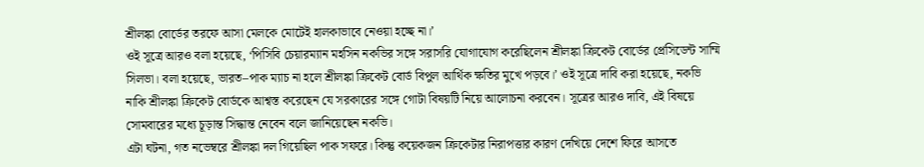শ্রীলঙ্কা বোর্ডের তরফে আসা মেলকে মোটেই হালকাভাবে নেওয়া হচ্ছে না।’
ওই সূত্রে আরও বলা হয়েছে, ‘পিসিবি চেয়ারম্যান মহসিন নকভির সঙ্গে সরাসরি যোগাযোগ করেছিলেন শ্রীলঙ্কা ক্রিকেট বোর্ডের প্রেসিডেন্ট সাম্মি সিলভা। বলা হয়েছে, ভারত–পাক ম্যাচ না হলে শ্রীলঙ্কা ক্রিকেট বোর্ড বিপুল আর্থিক ক্ষতির মুখে পড়বে।’ ওই সূত্রে দাবি করা হয়েছে, নকভি নাকি শ্রীলঙ্কা ক্রিকেট বোর্ডকে আশ্বস্ত করেছেন যে সরকারের সঙ্গে গোটা বিষয়টি নিয়ে আলোচনা করবেন। সূত্রের আরও দাবি, এই বিষয়ে সোমবারের মধ্যে চূড়ান্ত সিদ্ধান্ত নেবেন বলে জানিয়েছেন নকভি।
এটা ঘটনা, গত নভেম্বরে শ্রীলঙ্কা দল গিয়েছিল পাক সফরে। কিন্তু কয়েকজন ক্রিকেটার নিরাপত্তার কারণ দেখিয়ে দেশে ফিরে আসতে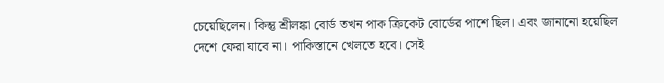চেয়েছিলেন। কিন্তু শ্রীলঙ্কা বোর্ড তখন পাক ক্রিকেট বোর্ডের পাশে ছিল। এবং জানানো হয়েছিল দেশে ফেরা যাবে না। পাকিস্তানে খেলতে হবে। সেই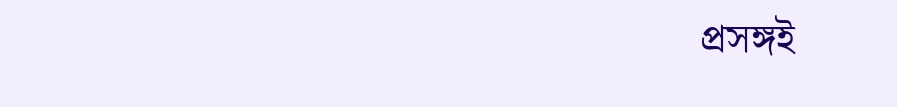প্রসঙ্গই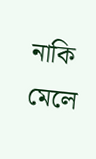নাকি মেলে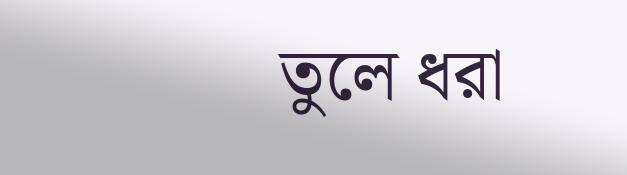তুলে ধরা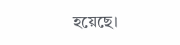হয়েছে।